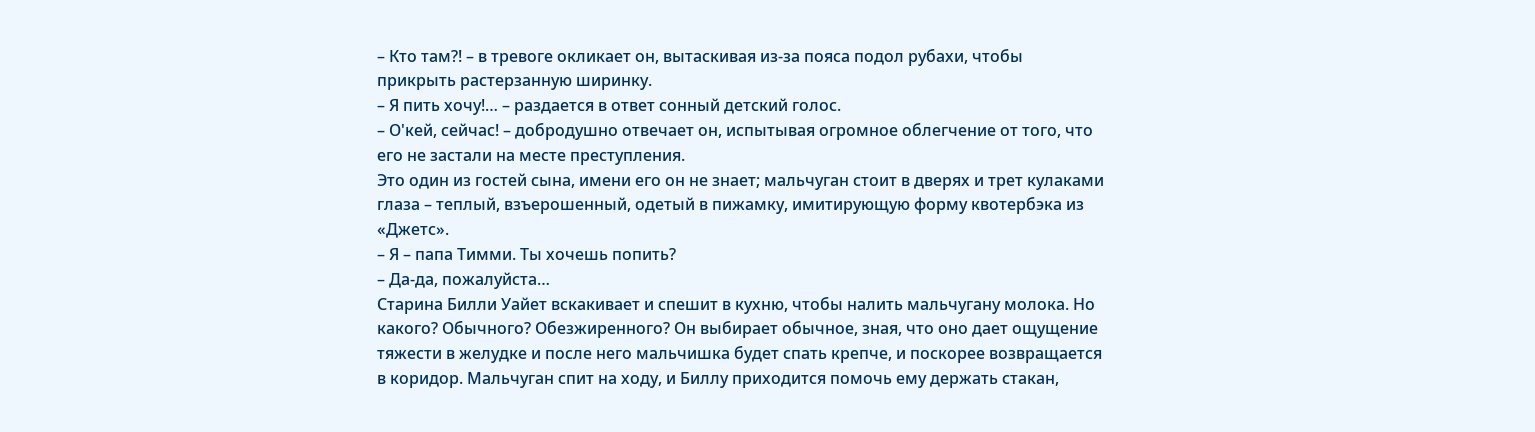– Кто там?! – в тревоге окликает он, вытаскивая из-за пояса подол рубахи, чтобы прикрыть растерзанную ширинку.
– Я пить хочу!… – раздается в ответ сонный детский голос.
– О'кей, сейчас! – добродушно отвечает он, испытывая огромное облегчение от того, что его не застали на месте преступления.
Это один из гостей сына, имени его он не знает; мальчуган стоит в дверях и трет кулаками глаза – теплый, взъерошенный, одетый в пижамку, имитирующую форму квотербэка из «Джетс».
– Я – папа Тимми. Ты хочешь попить?
– Да-да, пожалуйста…
Старина Билли Уайет вскакивает и спешит в кухню, чтобы налить мальчугану молока. Но какого? Обычного? Обезжиренного? Он выбирает обычное, зная, что оно дает ощущение тяжести в желудке и после него мальчишка будет спать крепче, и поскорее возвращается в коридор. Мальчуган спит на ходу, и Биллу приходится помочь ему держать стакан,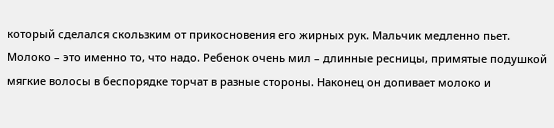который сделался скользким от прикосновения его жирных рук. Мальчик медленно пьет. Молоко – это именно то, что надо. Ребенок очень мил – длинные ресницы, примятые подушкой мягкие волосы в беспорядке торчат в разные стороны. Наконец он допивает молоко и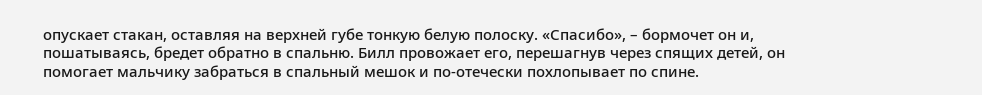опускает стакан, оставляя на верхней губе тонкую белую полоску. «Спасибо», – бормочет он и, пошатываясь, бредет обратно в спальню. Билл провожает его, перешагнув через спящих детей, он помогает мальчику забраться в спальный мешок и по-отечески похлопывает по спине.